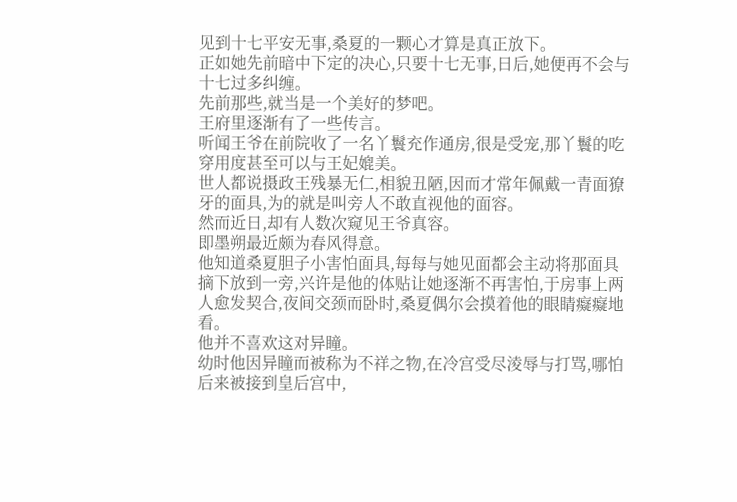见到十七平安无事,桑夏的一颗心才算是真正放下。
正如她先前暗中下定的决心,只要十七无事,日后,她便再不会与十七过多纠缠。
先前那些,就当是一个美好的梦吧。
王府里逐渐有了一些传言。
听闻王爷在前院收了一名丫鬟充作通房,很是受宠,那丫鬟的吃穿用度甚至可以与王妃媲美。
世人都说摄政王残暴无仁,相貌丑陋,因而才常年佩戴一青面獠牙的面具,为的就是叫旁人不敢直视他的面容。
然而近日,却有人数次窥见王爷真容。
即墨朔最近颇为春风得意。
他知道桑夏胆子小害怕面具,每每与她见面都会主动将那面具摘下放到一旁,兴许是他的体贴让她逐渐不再害怕,于房事上两人愈发契合,夜间交颈而卧时,桑夏偶尔会摸着他的眼睛癡癡地看。
他并不喜欢这对异瞳。
幼时他因异瞳而被称为不祥之物,在冷宫受尽淩辱与打骂,哪怕后来被接到皇后宫中,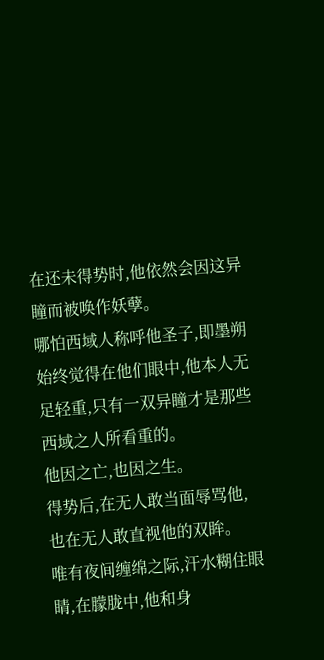在还未得势时,他依然会因这异瞳而被唤作妖孽。
哪怕西域人称呼他圣子,即墨朔始终觉得在他们眼中,他本人无足轻重,只有一双异瞳才是那些西域之人所看重的。
他因之亡,也因之生。
得势后,在无人敢当面辱骂他,也在无人敢直视他的双眸。
唯有夜间缠绵之际,汗水糊住眼睛,在朦胧中,他和身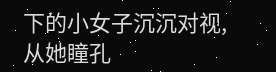下的小女子沉沉对视,从她瞳孔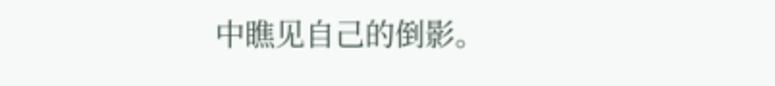中瞧见自己的倒影。